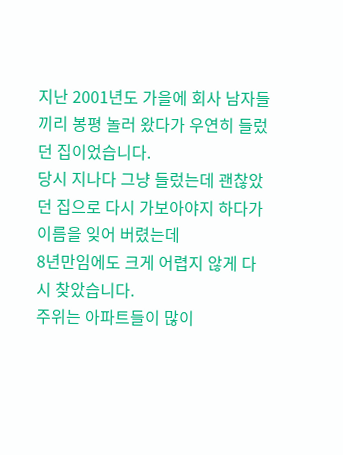지난 2001년도 가을에 회사 남자들끼리 봉평 놀러 왔다가 우연히 들렀던 집이었습니다.
당시 지나다 그냥 들렀는데 괜찮았던 집으로 다시 가보아야지 하다가
이름을 잊어 버렸는데
8년만임에도 크게 어렵지 않게 다시 찾았습니다.
주위는 아파트들이 많이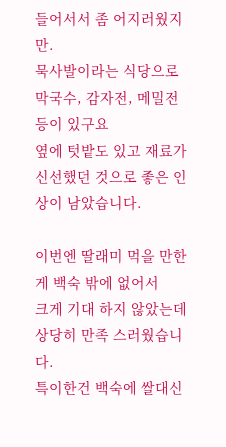들어서서 좀 어지러웠지만.
묵사발이라는 식당으로
막국수, 감자전, 메밀전 등이 있구요
옆에 텃밭도 있고 재료가 신선했던 것으로 좋은 인상이 남았습니다.

이번엔 딸래미 먹을 만한게 백숙 밖에 없어서
크게 기대 하지 않았는데
상당히 만족 스러웠습니다.
특이한건 백숙에 쌀대신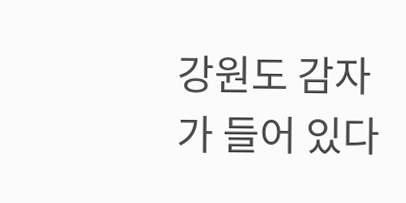강원도 감자가 들어 있다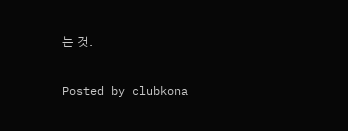는 것.

Posted by clubkona